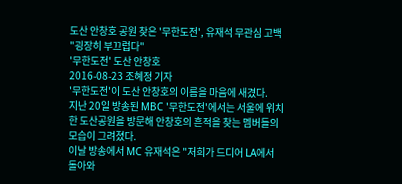도산 안창호 공원 찾은 '무한도전', 유재석 무관심 고백 "굉장히 부끄럽다"
'무한도전' 도산 안창호
2016-08-23 조혜정 기자
'무한도전'이 도산 안창호의 이름을 마음에 새겼다.
지난 20일 방송된 MBC '무한도전'에서는 서울에 위치한 도산공원을 방문해 안창호의 흔적을 찾는 멤버들의 모습이 그려졌다.
이날 방송에서 MC 유재석은 "저희가 드디어 LA에서 돌아와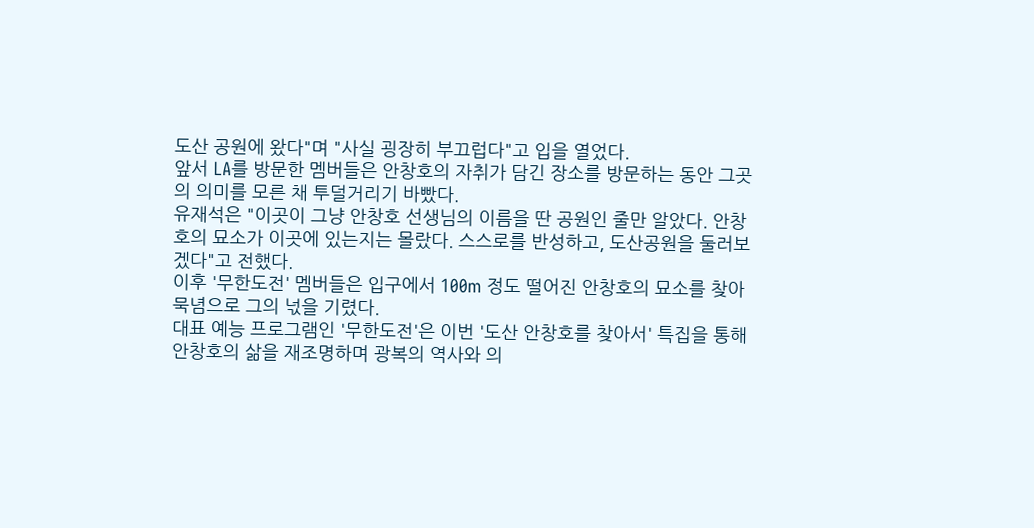도산 공원에 왔다"며 "사실 굉장히 부끄럽다"고 입을 열었다.
앞서 LA를 방문한 멤버들은 안창호의 자취가 담긴 장소를 방문하는 동안 그곳의 의미를 모른 채 투덜거리기 바빴다.
유재석은 "이곳이 그냥 안창호 선생님의 이름을 딴 공원인 줄만 알았다. 안창호의 묘소가 이곳에 있는지는 몰랐다. 스스로를 반성하고, 도산공원을 둘러보겠다"고 전했다.
이후 '무한도전' 멤버들은 입구에서 100m 정도 떨어진 안창호의 묘소를 찾아 묵념으로 그의 넋을 기렸다.
대표 예능 프로그램인 '무한도전'은 이번 '도산 안창호를 찾아서' 특집을 통해 안창호의 삶을 재조명하며 광복의 역사와 의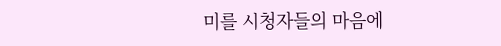미를 시청자들의 마음에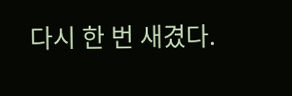다시 한 번 새겼다.